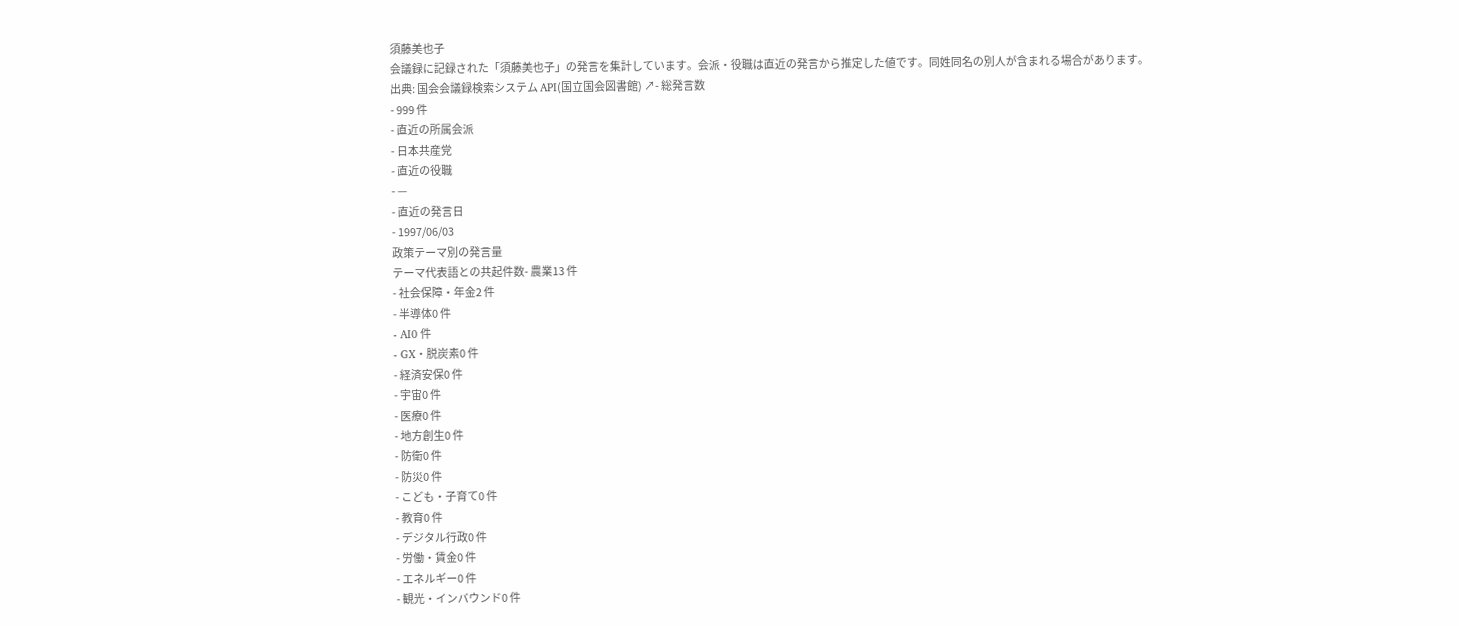須藤美也子
会議録に記録された「須藤美也子」の発言を集計しています。会派・役職は直近の発言から推定した値です。同姓同名の別人が含まれる場合があります。
出典: 国会会議録検索システム API(国立国会図書館) ↗- 総発言数
- 999 件
- 直近の所属会派
- 日本共産党
- 直近の役職
- —
- 直近の発言日
- 1997/06/03
政策テーマ別の発言量
テーマ代表語との共起件数- 農業13 件
- 社会保障・年金2 件
- 半導体0 件
- AI0 件
- GX・脱炭素0 件
- 経済安保0 件
- 宇宙0 件
- 医療0 件
- 地方創生0 件
- 防衛0 件
- 防災0 件
- こども・子育て0 件
- 教育0 件
- デジタル行政0 件
- 労働・賃金0 件
- エネルギー0 件
- 観光・インバウンド0 件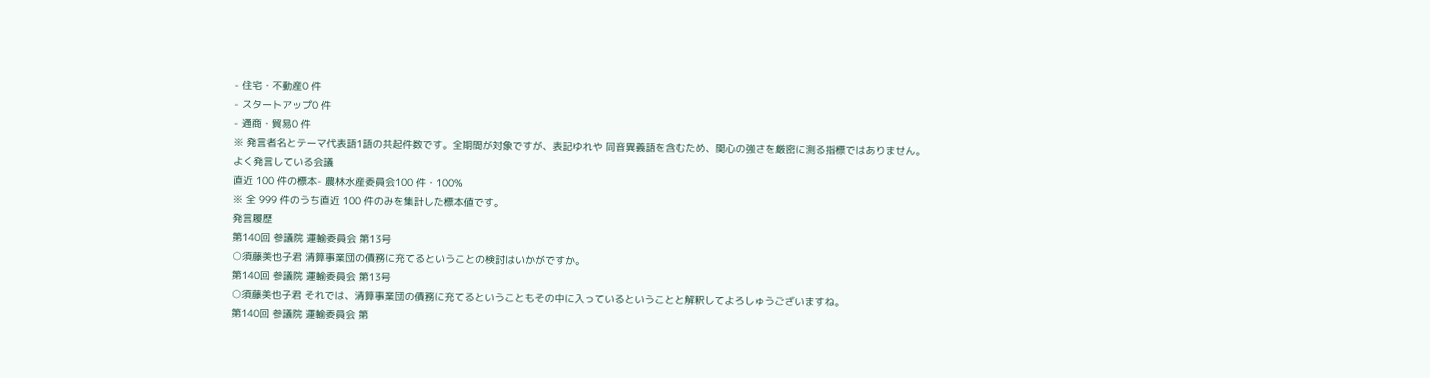- 住宅・不動産0 件
- スタートアップ0 件
- 通商・貿易0 件
※ 発言者名とテーマ代表語1語の共起件数です。全期間が対象ですが、表記ゆれや 同音異義語を含むため、関心の強さを厳密に測る指標ではありません。
よく発言している会議
直近 100 件の標本- 農林水産委員会100 件・100%
※ 全 999 件のうち直近 100 件のみを集計した標本値です。
発言履歴
第140回 参議院 運輸委員会 第13号
○須藤美也子君 清算事業団の債務に充てるということの検討はいかがですか。
第140回 参議院 運輸委員会 第13号
○須藤美也子君 それでは、清算事業団の債務に充てるということもその中に入っているということと解釈してよろしゅうございますね。
第140回 参議院 運輸委員会 第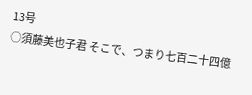13号
○須藤美也子君 そこで、つまり七百二十四億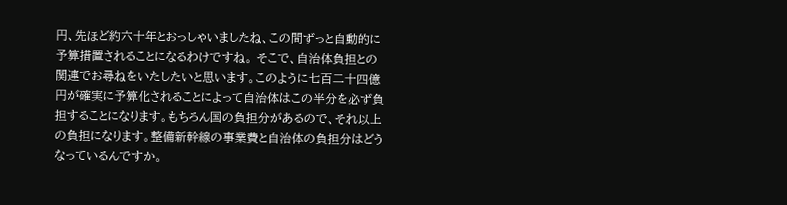円、先ほど約六十年とおっしゃいましたね、この間ずっと自動的に予算措置されることになるわけですね。 そこで、自治体負担との関連でお尋ねをいたしたいと思います。このように七百二十四億円が確実に予算化されることによって自治体はこの半分を必ず負担することになります。もちろん国の負担分があるので、それ以上の負担になります。整備新幹線の事業費と自治体の負担分はどうなっているんですか。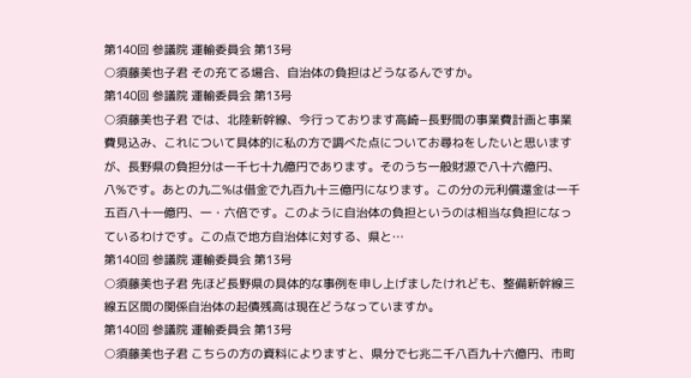第140回 参議院 運輸委員会 第13号
○須藤美也子君 その充てる場合、自治体の負担はどうなるんですか。
第140回 参議院 運輸委員会 第13号
○須藤美也子君 では、北陸新幹線、今行っております高崎−長野間の事業費計画と事業費見込み、これについて具体的に私の方で調べた点についてお尋ねをしたいと思いますが、長野県の負担分は一千七十九億円であります。そのうち一般財源で八十六億円、八%です。あとの九二%は借金で九百九十三億円になります。この分の元利償還金は一千五百八十一億円、一・六倍です。このように自治体の負担というのは相当な負担になっているわけです。この点で地方自治体に対する、県と…
第140回 参議院 運輸委員会 第13号
○須藤美也子君 先ほど長野県の具体的な事例を申し上げましたけれども、整備新幹線三線五区間の関係自治体の起債残高は現在どうなっていますか。
第140回 参議院 運輸委員会 第13号
○須藤美也子君 こちらの方の資料によりますと、県分で七兆二千八百九十六億円、市町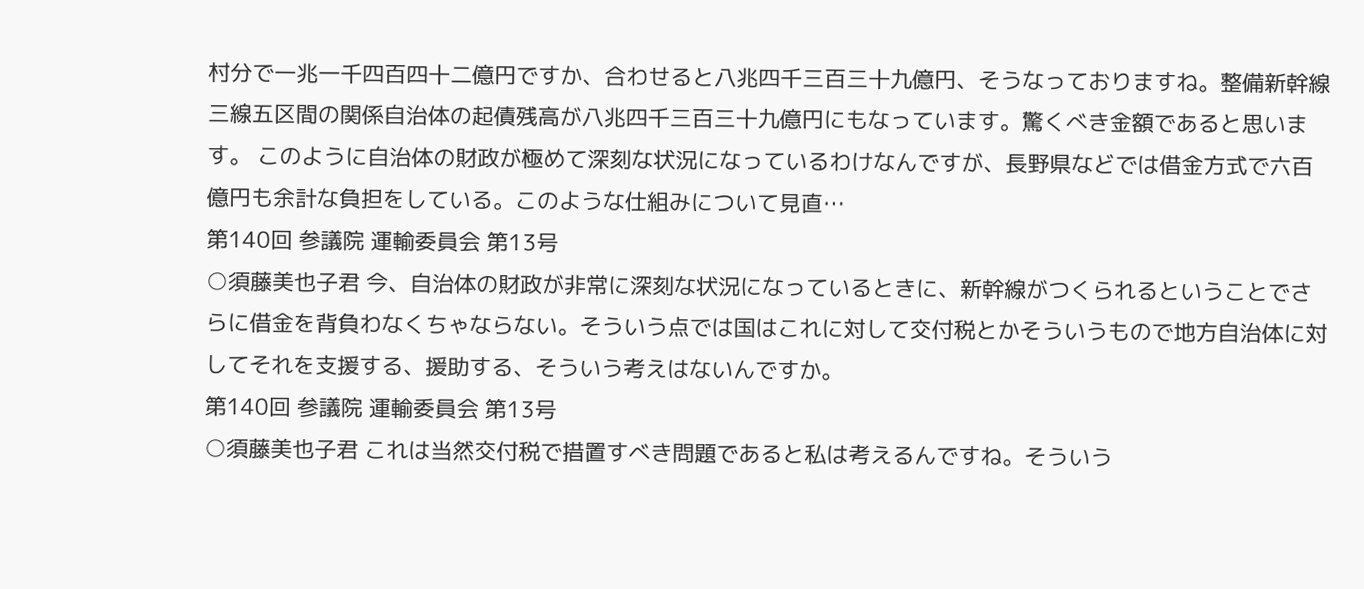村分で一兆一千四百四十二億円ですか、合わせると八兆四千三百三十九億円、そうなっておりますね。整備新幹線三線五区間の関係自治体の起債残高が八兆四千三百三十九億円にもなっています。驚くべき金額であると思います。 このように自治体の財政が極めて深刻な状況になっているわけなんですが、長野県などでは借金方式で六百億円も余計な負担をしている。このような仕組みについて見直…
第140回 参議院 運輸委員会 第13号
○須藤美也子君 今、自治体の財政が非常に深刻な状況になっているときに、新幹線がつくられるということでさらに借金を背負わなくちゃならない。そういう点では国はこれに対して交付税とかそういうもので地方自治体に対してそれを支援する、援助する、そういう考えはないんですか。
第140回 参議院 運輸委員会 第13号
○須藤美也子君 これは当然交付税で措置すべき問題であると私は考えるんですね。そういう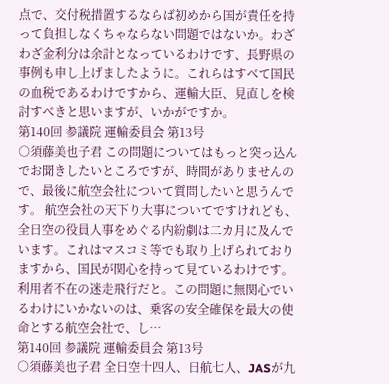点で、交付税措置するならば初めから国が責任を持って負担しなくちゃならない問題ではないか。わざわざ金利分は余計となっているわけです、長野県の事例も申し上げましたように。これらはすべて国民の血税であるわけですから、運輸大臣、見直しを検討すべきと思いますが、いかがですか。
第140回 参議院 運輸委員会 第13号
○須藤美也子君 この問題についてはもっと突っ込んでお聞きしたいところですが、時間がありませんので、最後に航空会社について質問したいと思うんです。 航空会社の天下り大事についてですけれども、全日空の役員人事をめぐる内紛劇は二カ月に及んでいます。これはマスコミ等でも取り上げられておりますから、国民が関心を持って見ているわけです。利用者不在の迷走飛行だと。この問題に無関心でいるわけにいかないのは、乗客の安全確保を最大の使命とする航空会社で、し…
第140回 参議院 運輸委員会 第13号
○須藤美也子君 全日空十四人、日航七人、JASが九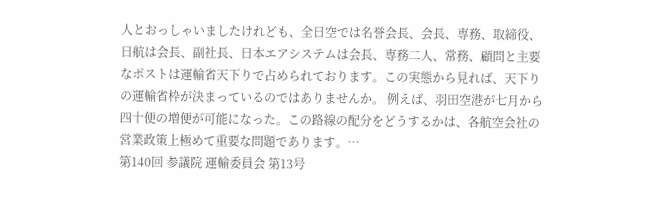人とおっしゃいましたけれども、全日空では名誉会長、会長、専務、取締役、日航は会長、副社長、日本エアシステムは会長、専務二人、常務、顧問と主要なポストは運輸省天下りで占められております。この実態から見れば、天下りの運輸省枠が決まっているのではありませんか。 例えば、羽田空港が七月から四十便の増便が可能になった。この路線の配分をどうするかは、各航空会社の営業政策上極めて重要な問題であります。…
第140回 参議院 運輸委員会 第13号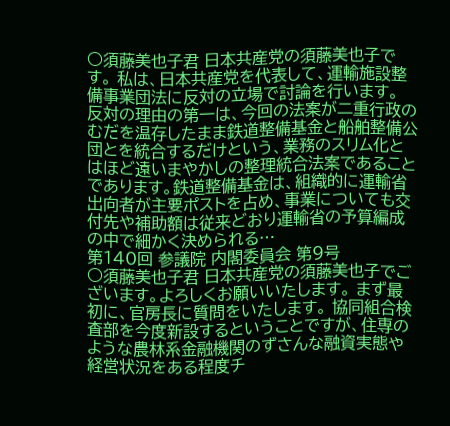○須藤美也子君 日本共産党の須藤美也子です。 私は、日本共産党を代表して、運輸施設整備事業団法に反対の立場で討論を行います。 反対の理由の第一は、今回の法案が二重行政のむだを温存したまま鉄道整備基金と船舶整備公団とを統合するだけという、業務のスリム化とはほど遠いまやかしの整理統合法案であることであります。鉄道整備基金は、組織的に運輸省出向者が主要ポストを占め、事業についても交付先や補助額は従来どおり運輸省の予算編成の中で細かく決められる…
第140回 参議院 内閣委員会 第9号
○須藤美也子君 日本共産党の須藤美也子でございます。よろしくお願いいたします。 まず最初に、官房長に質問をいたします。 協同組合検査部を今度新設するということですが、住専のような農林系金融機関のずさんな融資実態や経営状況をある程度チ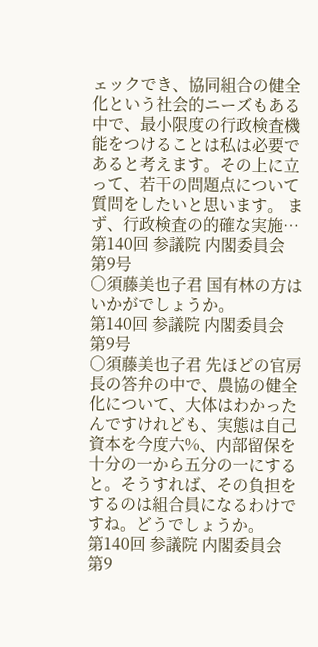ェックでき、協同組合の健全化という社会的ニーズもある中で、最小限度の行政検査機能をつけることは私は必要であると考えます。その上に立って、若干の問題点について質問をしたいと思います。 まず、行政検査の的確な実施…
第140回 参議院 内閣委員会 第9号
○須藤美也子君 国有林の方はいかがでしょうか。
第140回 参議院 内閣委員会 第9号
○須藤美也子君 先ほどの官房長の答弁の中で、農協の健全化について、大体はわかったんですけれども、実態は自己資本を今度六%、内部留保を十分の一から五分の一にすると。そうすれば、その負担をするのは組合員になるわけですね。どうでしょうか。
第140回 参議院 内閣委員会 第9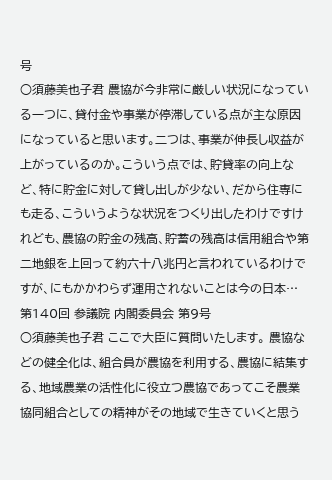号
○須藤美也子君 農協が今非常に厳しい状況になっている一つに、貸付金や事業が停滞している点が主な原因になっていると思います。二つは、事業が伸長し収益が上がっているのか。こういう点では、貯貸率の向上など、特に貯金に対して貸し出しが少ない、だから住専にも走る、こういうような状況をつくり出したわけですけれども、農協の貯金の残高、貯蓄の残高は信用組合や第二地銀を上回って約六十八兆円と言われているわけですが、にもかかわらず運用されないことは今の日本…
第140回 参議院 内閣委員会 第9号
○須藤美也子君 ここで大臣に質問いたします。 農協などの健全化は、組合員が農協を利用する、農協に結集する、地域農業の活性化に役立つ農協であってこそ農業協同組合としての精神がその地域で生きていくと思う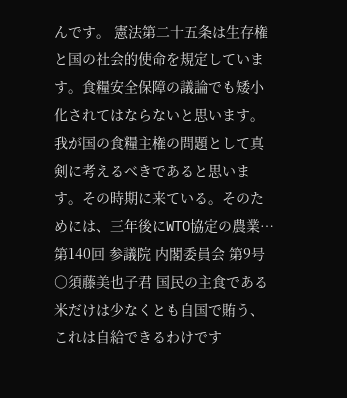んです。 憲法第二十五条は生存権と国の社会的使命を規定しています。食糧安全保障の議論でも矮小化されてはならないと思います。我が国の食糧主権の問題として真剣に考えるべきであると思います。その時期に来ている。そのためには、三年後にWTO協定の農業…
第140回 参議院 内閣委員会 第9号
○須藤美也子君 国民の主食である米だけは少なくとも自国で賄う、これは自給できるわけです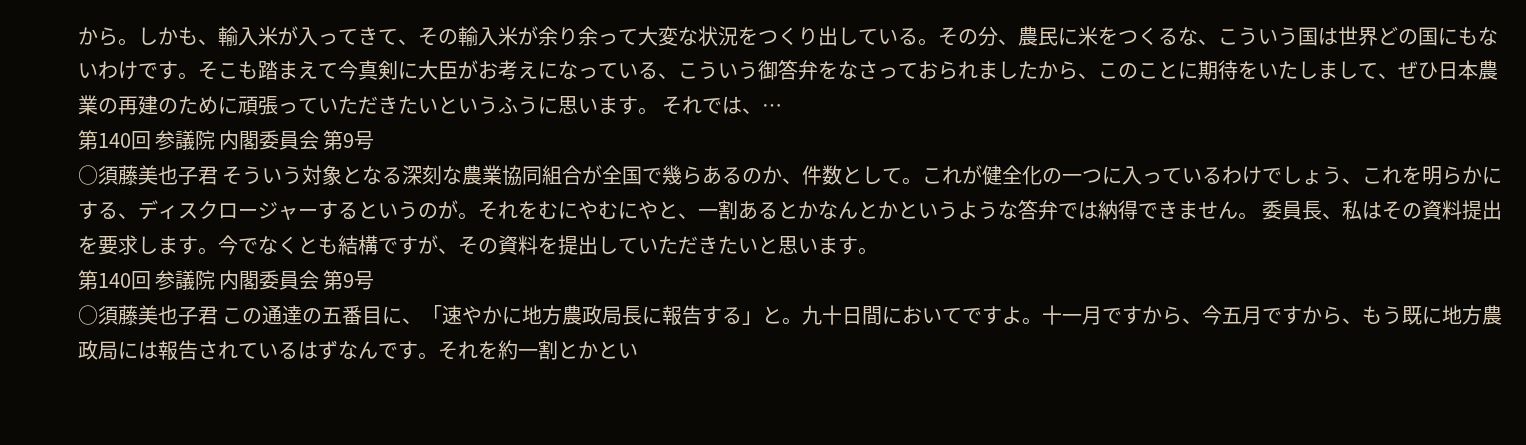から。しかも、輸入米が入ってきて、その輸入米が余り余って大変な状況をつくり出している。その分、農民に米をつくるな、こういう国は世界どの国にもないわけです。そこも踏まえて今真剣に大臣がお考えになっている、こういう御答弁をなさっておられましたから、このことに期待をいたしまして、ぜひ日本農業の再建のために頑張っていただきたいというふうに思います。 それでは、…
第140回 参議院 内閣委員会 第9号
○須藤美也子君 そういう対象となる深刻な農業協同組合が全国で幾らあるのか、件数として。これが健全化の一つに入っているわけでしょう、これを明らかにする、ディスクロージャーするというのが。それをむにやむにやと、一割あるとかなんとかというような答弁では納得できません。 委員長、私はその資料提出を要求します。今でなくとも結構ですが、その資料を提出していただきたいと思います。
第140回 参議院 内閣委員会 第9号
○須藤美也子君 この通達の五番目に、「速やかに地方農政局長に報告する」と。九十日間においてですよ。十一月ですから、今五月ですから、もう既に地方農政局には報告されているはずなんです。それを約一割とかとい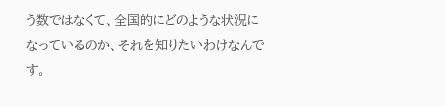う数ではなくて、全国的にどのような状況になっているのか、それを知りたいわけなんです。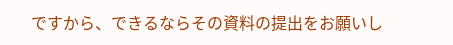ですから、できるならその資料の提出をお願いし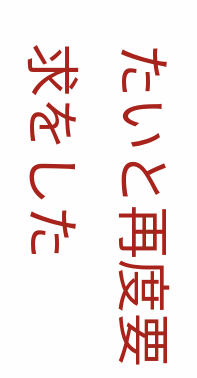たいと再度要求をした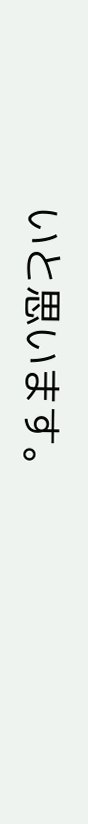いと思います。